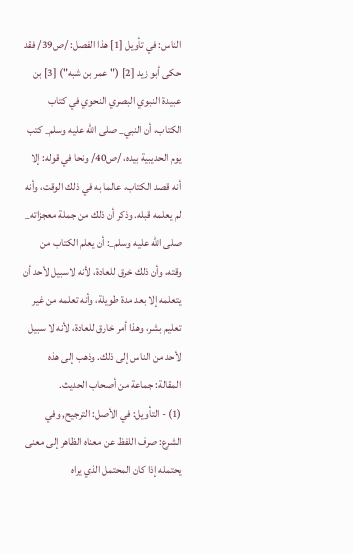الناس: في تأويل [1] هذا الفصل: /ص39/ فقد حكى أبو زيد [2] ("عمر بن شبه") [3] بن عبيدة النبوي البصري النحوي في كتاب الكتاب، أن النبي_ صلى الله عليه وسلم_ كتب يوم الحديبية بيده، /ص40/ ونحا في قوله: إلا أنه قصد الكتاب، عالما به في ذلك الوقت، وأنه لم يعلمه قبله. وذكر أن ذلك من جملة معجزاته_ صلى الله عليه وسلم_: أن يعلم الكتاب من وقته، وأن ذلك خرق للعادة، لأنه لاسبيل لأحد أن يتعلمه إلا بعد مدة طويلة، وأنه تعلمه من غير تعليم بشر، وهذا أمر خارق للعادة، لأنه لا سبيل لأحد من الناس إلى ذلك. وذهب إلى هذه المقالة: جماعة من أصحاب الحديث.
(1) - التأويل: في الأصل: الترجيح, وفي الشرع: صرف اللفظ عن معناه الظاهر إلى معنى يحتمله إذا كان المحتمل الذي يراه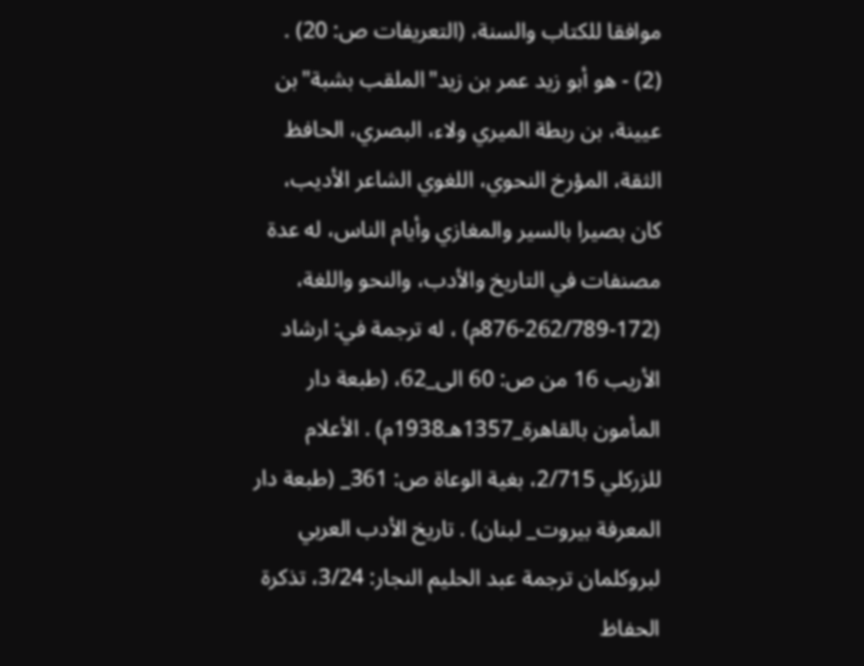موافقا للكتاب والسنة، (التعريفات ص: 20) .
(2) - هو أبو زيد عمر بن زيد"الملقب بشبة"بن عيينة، بن ربطة الميري ولاء، البصري، الحافظ الثقة، المؤرخ النحوي، اللغوي الشاعر الأديب، كان بصيرا بالسير والمغازي وأيام الناس، له عدة مصنفات في التاريخ والأدب، والنحو واللغة، (172-262/789-876م) ، له ترجمة في: ارشاد الأريب 16 من ص: 60 الى_62، (طبعة دار المأمون بالقاهرة_1357هـ1938م) . الأعلام للزركلي 2/715، بغية الوعاة ص: 361_ (طبعة دار المعرفة بيروت_ لبنان) . تاريخ الأدب العربي لبروكلمان ترجمة عبد الحليم النجار: 3/24، تذكرة الحفاظ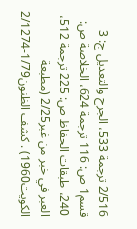2/516 ترجمة 533، الجرح والتعديل ج: 3 قسم1 ص: 116 ترجمة 624، الخلاصة ص: 240، طبقات الحفاظ ص: 225 ترجمة 512، العبر في خبر من غبر2/25 (مطبعة الكويت1960) . كشف الظنون1/79-2/1274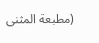(مطبعة المثنى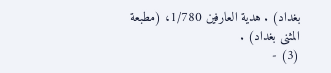بغداد) . هدية العارفين 1/780، (مطبعة المثنى بغداد) .
(3) -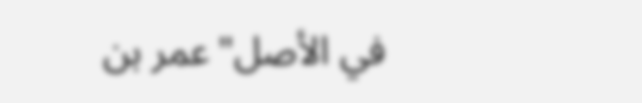في الأصل"عمر بن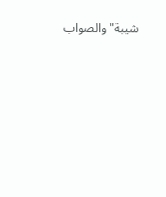شيبة"والصواب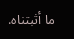ما أثبتناه.